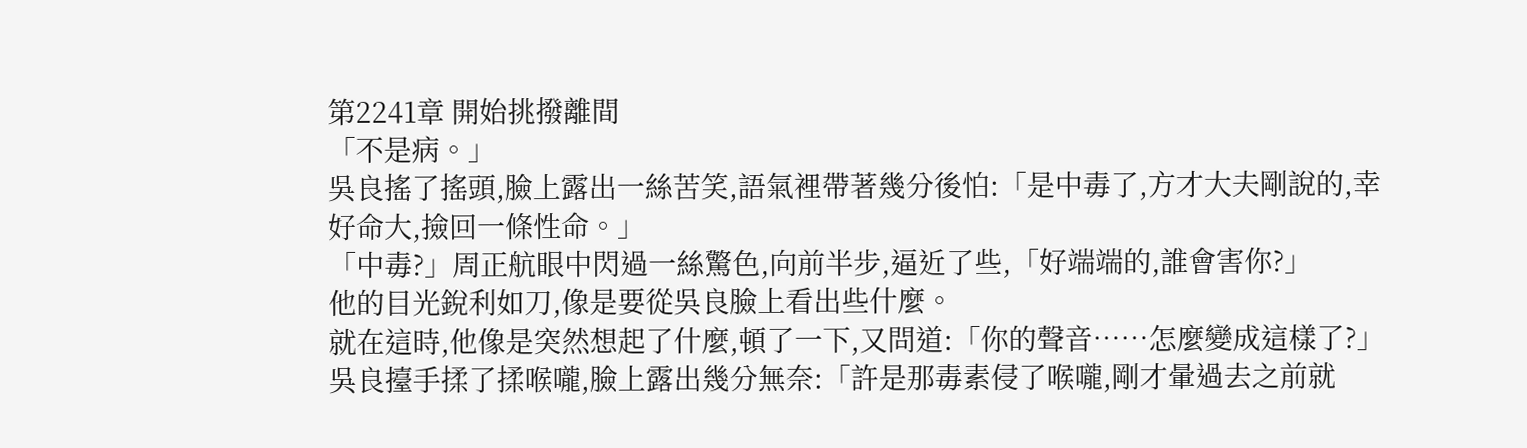第2241章 開始挑撥離間
「不是病。」
吳良搖了搖頭,臉上露出一絲苦笑,語氣裡帶著幾分後怕:「是中毒了,方才大夫剛說的,幸好命大,撿回一條性命。」
「中毒?」周正航眼中閃過一絲驚色,向前半步,逼近了些,「好端端的,誰會害你?」
他的目光銳利如刀,像是要從吳良臉上看出些什麼。
就在這時,他像是突然想起了什麼,頓了一下,又問道:「你的聲音……怎麼變成這樣了?」
吳良擡手揉了揉喉嚨,臉上露出幾分無奈:「許是那毒素侵了喉嚨,剛才暈過去之前就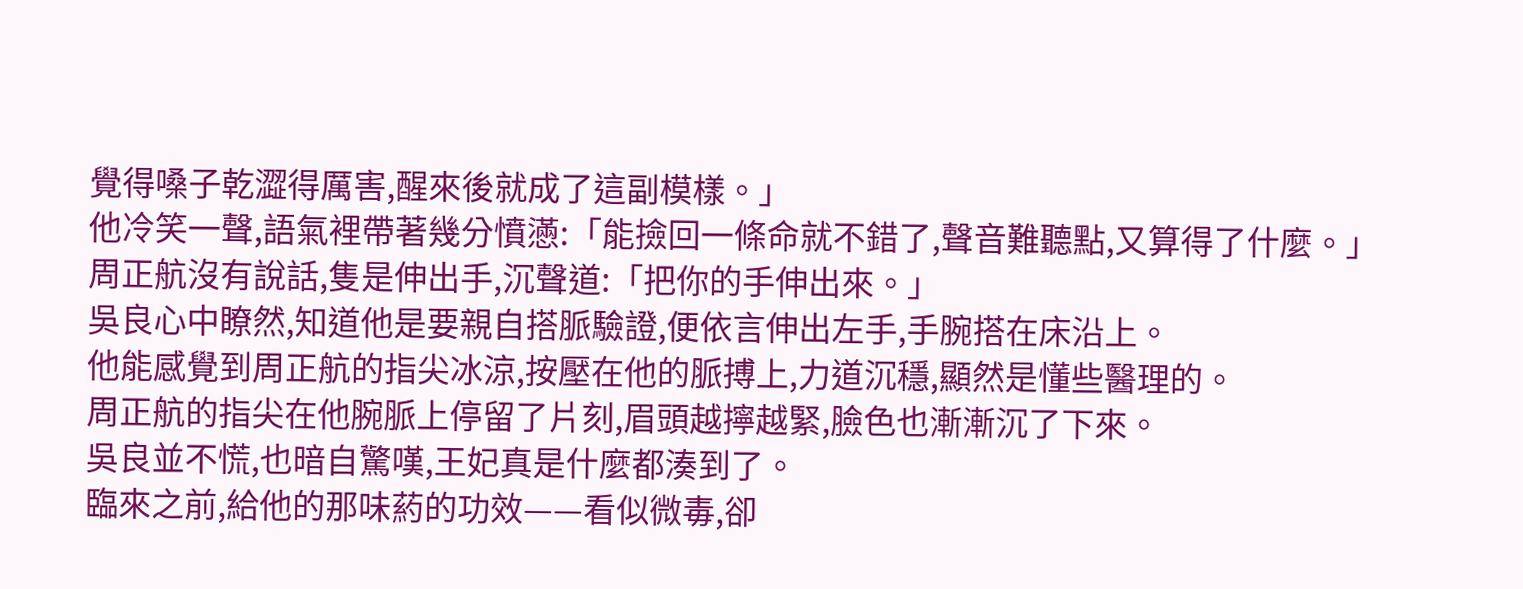覺得嗓子乾澀得厲害,醒來後就成了這副模樣。」
他冷笑一聲,語氣裡帶著幾分憤懣:「能撿回一條命就不錯了,聲音難聽點,又算得了什麼。」
周正航沒有說話,隻是伸出手,沉聲道:「把你的手伸出來。」
吳良心中瞭然,知道他是要親自搭脈驗證,便依言伸出左手,手腕搭在床沿上。
他能感覺到周正航的指尖冰涼,按壓在他的脈搏上,力道沉穩,顯然是懂些醫理的。
周正航的指尖在他腕脈上停留了片刻,眉頭越擰越緊,臉色也漸漸沉了下來。
吳良並不慌,也暗自驚嘆,王妃真是什麼都湊到了。
臨來之前,給他的那味葯的功效——看似微毒,卻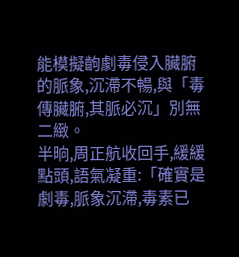能模擬齣劇毒侵入臟腑的脈象,沉滯不暢,與「毒傳臟腑,其脈必沉」別無二緻。
半晌,周正航收回手,緩緩點頭,語氣凝重:「確實是劇毒,脈象沉滯,毒素已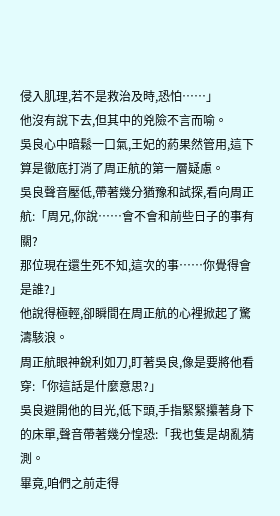侵入肌理,若不是救治及時,恐怕……」
他沒有說下去,但其中的兇險不言而喻。
吳良心中暗鬆一口氣,王妃的葯果然管用,這下算是徹底打消了周正航的第一層疑慮。
吳良聲音壓低,帶著幾分猶豫和試探,看向周正航:「周兄,你說……會不會和前些日子的事有關?
那位現在還生死不知,這次的事……你覺得會是誰?」
他說得極輕,卻瞬間在周正航的心裡掀起了驚濤駭浪。
周正航眼神銳利如刀,盯著吳良,像是要將他看穿:「你這話是什麼意思?」
吳良避開他的目光,低下頭,手指緊緊攥著身下的床單,聲音帶著幾分惶恐:「我也隻是胡亂猜測。
畢竟,咱們之前走得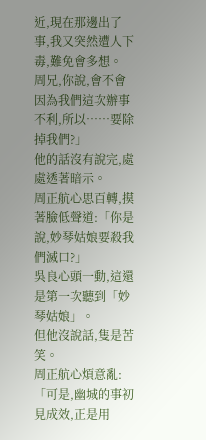近,現在那邊出了事,我又突然遭人下毒,難免會多想。
周兄,你說,會不會因為我們這次辦事不利,所以……要除掉我們?」
他的話沒有說完,處處透著暗示。
周正航心思百轉,摸著臉低聲道:「你是說,妙琴姑娘要殺我們滅口?」
吳良心頭一動,這還是第一次聽到「妙琴姑娘」。
但他沒說話,隻是苦笑。
周正航心煩意亂:「可是,幽城的事初見成效,正是用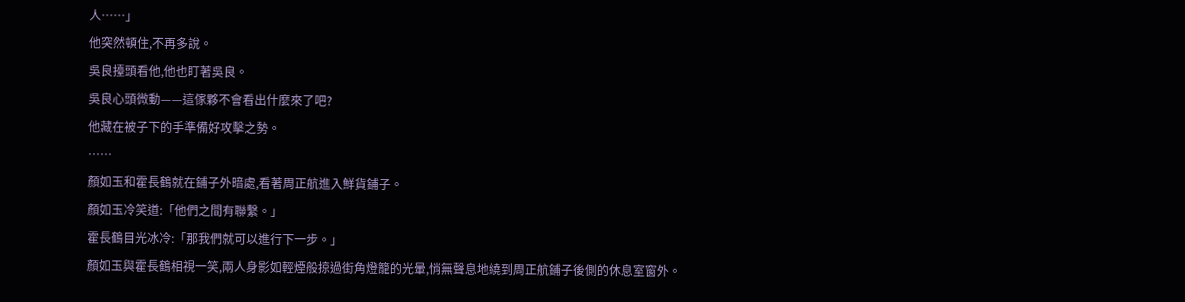人……」
他突然頓住,不再多說。
吳良擡頭看他,他也盯著吳良。
吳良心頭微動——這傢夥不會看出什麼來了吧?
他藏在被子下的手準備好攻擊之勢。
……
顏如玉和霍長鶴就在鋪子外暗處,看著周正航進入鮮貨鋪子。
顏如玉冷笑道:「他們之間有聯繫。」
霍長鶴目光冰冷:「那我們就可以進行下一步。」
顏如玉與霍長鶴相視一笑,兩人身影如輕煙般掠過街角燈籠的光暈,悄無聲息地繞到周正航鋪子後側的休息室窗外。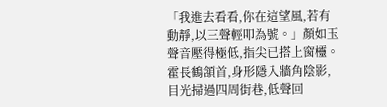「我進去看看,你在這望風,若有動靜,以三聲輕叩為號。」顏如玉聲音壓得極低,指尖已搭上窗欞。
霍長鶴頷首,身形隱入牆角陰影,目光掃過四周街巷,低聲回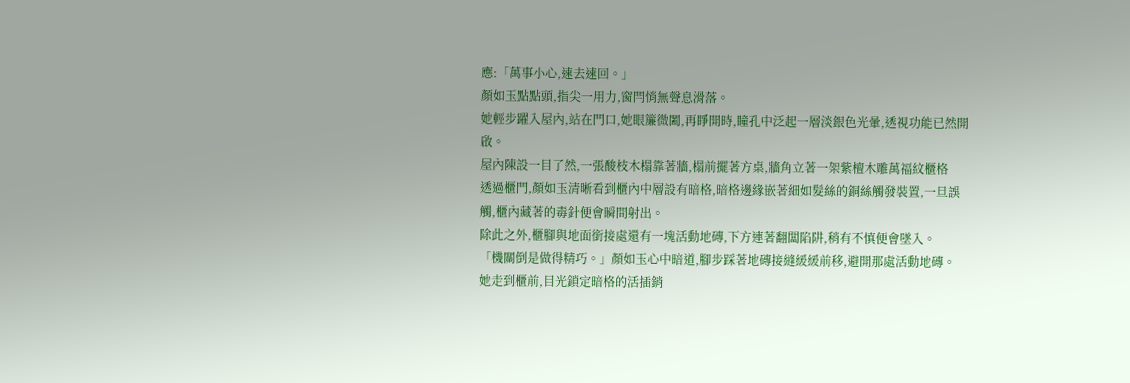應:「萬事小心,速去速回。」
顏如玉點點頭,指尖一用力,窗閂悄無聲息滑落。
她輕步躍入屋內,站在門口,她眼簾微闔,再睜開時,瞳孔中泛起一層淡銀色光暈,透視功能已然開啟。
屋內陳設一目了然,一張酸枝木榻靠著牆,榻前擺著方桌,牆角立著一架紫檀木雕萬福紋櫃格
透過櫃門,顏如玉清晰看到櫃內中層設有暗格,暗格邊緣嵌著細如髮絲的銅絲觸發裝置,一旦誤觸,櫃內藏著的毒針便會瞬間射出。
除此之外,櫃腳與地面銜接處還有一塊活動地磚,下方連著翻闆陷阱,稍有不慎便會墜入。
「機關倒是做得精巧。」顏如玉心中暗道,腳步踩著地磚接縫緩緩前移,避開那處活動地磚。
她走到櫃前,目光鎖定暗格的活插銷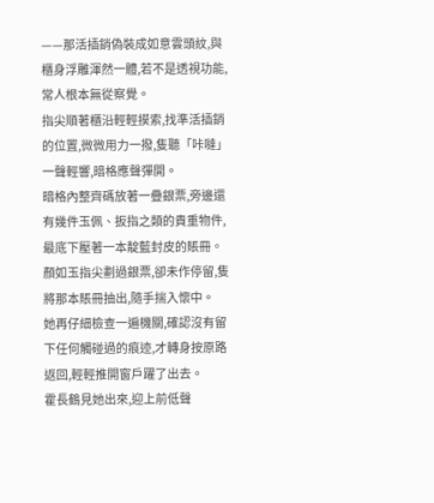——那活插銷偽裝成如意雲頭紋,與櫃身浮雕渾然一體,若不是透視功能,常人根本無從察覺。
指尖順著櫃沿輕輕摸索,找準活插銷的位置,微微用力一撥,隻聽「咔噠」一聲輕響,暗格應聲彈開。
暗格內整齊碼放著一疊銀票,旁邊還有幾件玉佩、扳指之類的貴重物件,最底下壓著一本靛藍封皮的賬冊。
顏如玉指尖劃過銀票,卻未作停留,隻將那本賬冊抽出,隨手揣入懷中。
她再仔細檢查一遍機關,確認沒有留下任何觸碰過的痕迹,才轉身按原路返回,輕輕推開窗戶躍了出去。
霍長鶴見她出來,迎上前低聲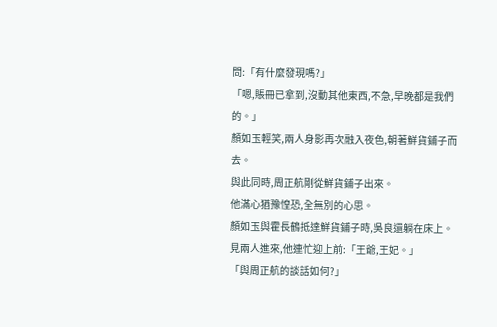問:「有什麼發現嗎?」
「嗯,賬冊已拿到,沒動其他東西,不急,早晚都是我們的。」
顏如玉輕笑,兩人身影再次融入夜色,朝著鮮貨鋪子而去。
與此同時,周正航剛從鮮貨鋪子出來。
他滿心猶豫惶恐,全無別的心思。
顏如玉與霍長鶴抵達鮮貨鋪子時,吳良還躺在床上。
見兩人進來,他連忙迎上前:「王爺,王妃。」
「與周正航的談話如何?」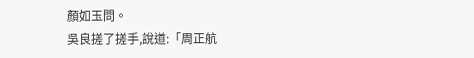顏如玉問。
吳良搓了搓手,說道:「周正航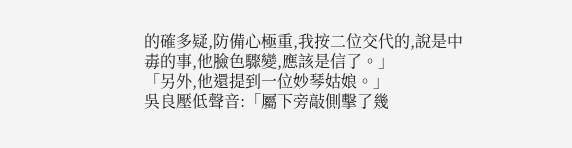的確多疑,防備心極重,我按二位交代的,說是中毒的事,他臉色驟變,應該是信了。」
「另外,他還提到一位妙琴姑娘。」
吳良壓低聲音:「屬下旁敲側擊了幾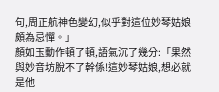句,周正航神色變幻,似乎對這位妙琴姑娘頗為忌憚。」
顏如玉動作頓了頓,語氣沉了幾分:「果然與妙音坊脫不了幹係!這妙琴姑娘,想必就是他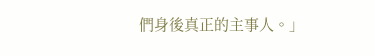們身後真正的主事人。」